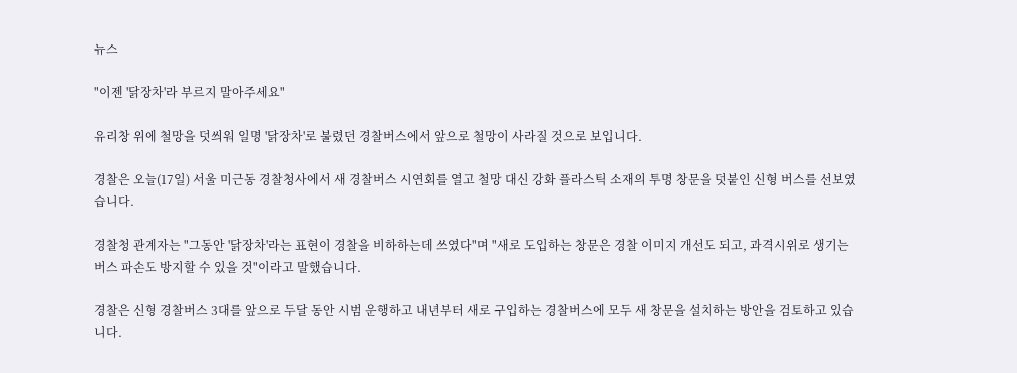뉴스

"이젠 '닭장차'라 부르지 말아주세요"

유리창 위에 철망을 덧씌워 일명 '닭장차'로 불렸던 경찰버스에서 앞으로 철망이 사라질 것으로 보입니다.

경찰은 오늘(17일) 서울 미근동 경찰청사에서 새 경찰버스 시연회를 열고 철망 대신 강화 플라스틱 소재의 투명 창문을 덧붙인 신형 버스를 선보였습니다.

경찰청 관계자는 "그동안 '닭장차'라는 표현이 경찰을 비하하는데 쓰였다"며 "새로 도입하는 창문은 경찰 이미지 개선도 되고, 과격시위로 생기는 버스 파손도 방지할 수 있을 것"이라고 말했습니다.

경찰은 신형 경찰버스 3대를 앞으로 두달 동안 시범 운행하고 내년부터 새로 구입하는 경찰버스에 모두 새 창문을 설치하는 방안을 검토하고 있습니다.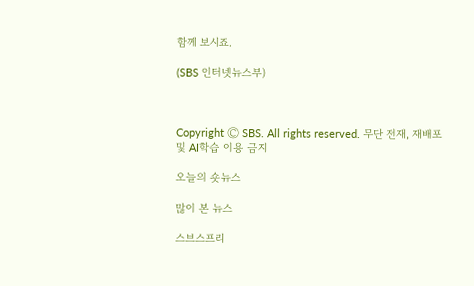함께 보시죠.

(SBS 인터넷뉴스부)



Copyright Ⓒ SBS. All rights reserved. 무단 전재, 재배포 및 AI학습 이용 금지

오늘의 숏뉴스

많이 본 뉴스

스브스프리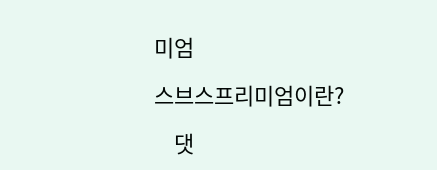미엄

스브스프리미엄이란?

    댓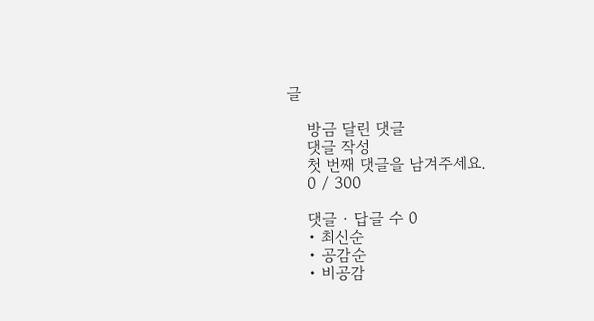글

    방금 달린 댓글
    댓글 작성
    첫 번째 댓글을 남겨주세요.
    0 / 300

    댓글 ∙ 답글 수 0
    • 최신순
    • 공감순
    • 비공감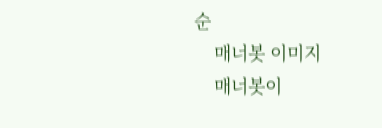순
    매너봇 이미지
    매너봇이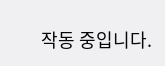작동 중입니다.